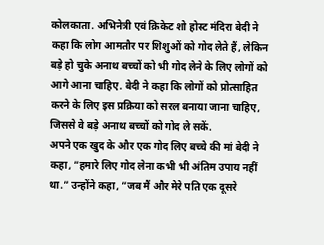कोलकाता. अभिनेत्री एवं क्रिकेट शो होस्ट मंदिरा बेदी ने कहा कि लोग आमतौर पर शिशुओं को गोद लेते हैं, लेकिन बड़े हो चुके अनाथ बच्चों को भी गोद लेने के लिए लोगों को आगे आना चाहिए. बेदी ने कहा कि लोगों को प्रोत्साहित करने के लिए इस प्रक्रिया को सरल बनाया जाना चाहिए, जिससे वे बड़े अनाथ बच्चों को गोद ले सकें.
अपने एक खुद के और एक गोद लिए बच्चे की मां बेदी ने कहा, ”हमारे लिए गोद लेना कभी भी अंतिम उपाय नहीं था.” उन्होंने कहा, ”जब मैं और मेरे पति एक दूसरे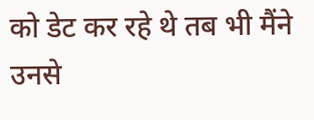को डेट कर रहे थे तब भी मैंने उनसे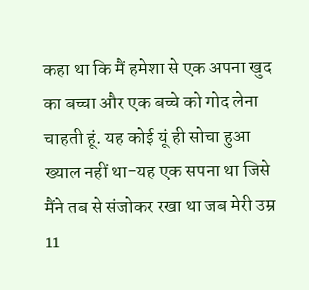कहा था कि मैं हमेशा से एक अपना खुद का बच्चा और एक बच्चे को गोद लेना चाहती हूं. यह कोई यूं ही सोचा हुआ ख्याल नहीं था-यह एक सपना था जिसे मैंने तब से संजोकर रखा था जब मेरी उम्र 11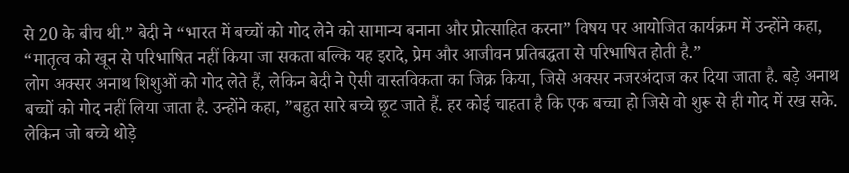से 20 के बीच थी.” बेदी ने “भारत में बच्चों को गोद लेने को सामान्य बनाना और प्रोत्साहित करना” विषय पर आयोजित कार्यक्रम में उन्होंने कहा, “मातृत्व को खून से परिभाषित नहीं किया जा सकता बल्कि यह इरादे, प्रेम और आजीवन प्रतिबद्धता से परिभाषित होती है.”
लोग अक्सर अनाथ शिशुओं को गोद लेते हैं, लेकिन बेदी ने ऐसी वास्तविकता का जिक्र किया, जिसे अक्सर नजरअंदाज कर दिया जाता है. बड़े अनाथ बच्चों को गोद नहीं लिया जाता है. उन्होंने कहा, ”बहुत सारे बच्चे छूट जाते हैं. हर कोई चाहता है कि एक बच्चा हो जिसे वो शुरू से ही गोद में रख सके. लेकिन जो बच्चे थोड़े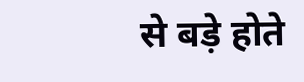से बड़े होते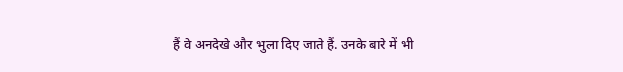हैं वे अनदेखे और भुला दिए जाते हैं. उनके बारे में भी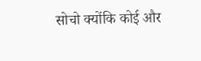सोचो क्योंकि कोई और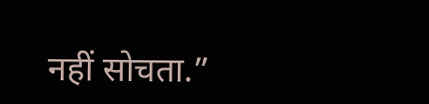नहीं सोचता.”